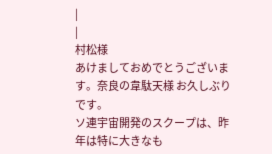|
|
村松様
あけましておめでとうございます。奈良の韋駄天様 お久しぶりです。
ソ連宇宙開発のスクープは、昨年は特に大きなも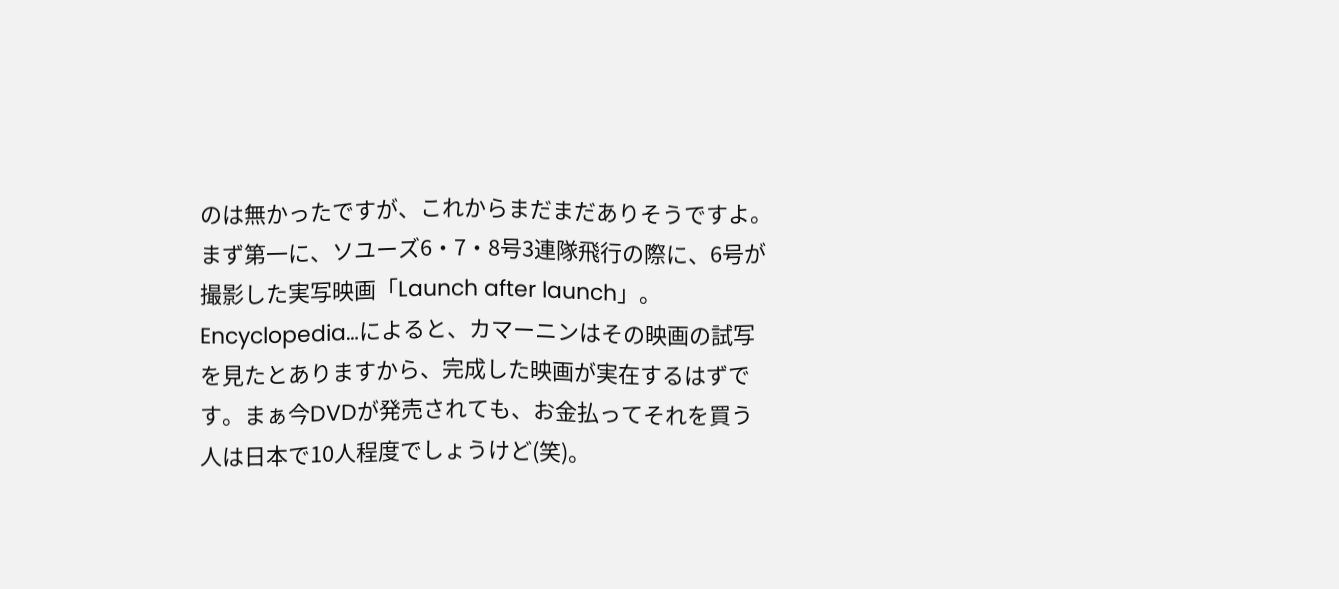のは無かったですが、これからまだまだありそうですよ。
まず第一に、ソユーズ6・7・8号3連隊飛行の際に、6号が撮影した実写映画「Launch after launch」。Encyclopedia…によると、カマーニンはその映画の試写を見たとありますから、完成した映画が実在するはずです。まぁ今DVDが発売されても、お金払ってそれを買う人は日本で10人程度でしょうけど(笑)。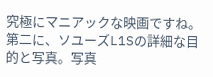究極にマニアックな映画ですね。
第二に、ソユーズL1Sの詳細な目的と写真。写真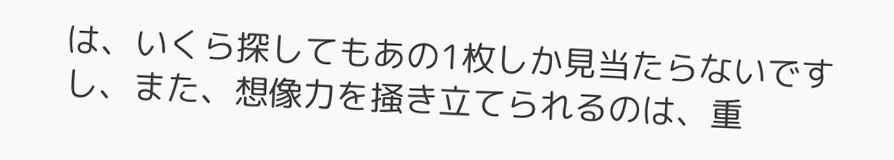は、いくら探してもあの1枚しか見当たらないですし、また、想像力を掻き立てられるのは、重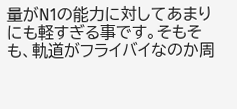量がN1の能力に対してあまりにも軽すぎる事です。そもそも、軌道がフライバイなのか周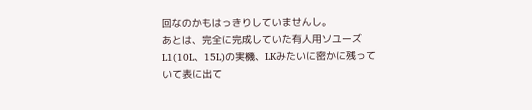回なのかもはっきりしていませんし。
あとは、完全に完成していた有人用ソユーズL1(10L、15L)の実機、LKみたいに密かに残っていて表に出て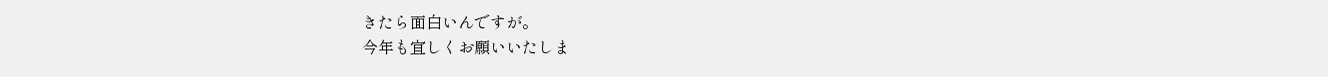きたら面白いんですが。
今年も宜しくお願いいたしま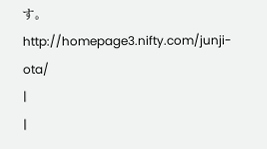す。
http://homepage3.nifty.com/junji-ota/
|
|